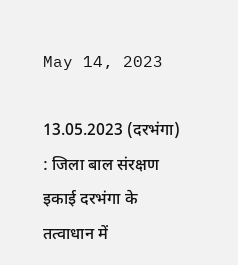May 14, 2023

13.05.2023 (दरभंगा) : जिला बाल संरक्षण इकाई दरभंगा के तत्वाधान में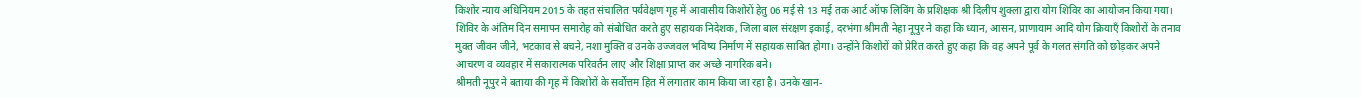किशोर न्याय अधिनियम 2015 के तहत संचालित पर्यवेक्षण गृह में आवासीय किशोरों हेतु 06 मई से 13 मई तक आर्ट ऑफ लिविंग के प्रशिक्षक श्री दिलीप शुक्ला द्वारा योग शिविर का आयोजन किया गया। शिविर के अंतिम दिन समापन समारोह को संबोधित करते हुए सहायक निदेशक, जिला बाल संरक्षण इकाई, दरभंगा श्रीमती नेहा नूपुर ने कहा कि ध्यान, आसन, प्राणायाम आदि योग क्रियाएँ किशोरों के तनाव मुक्त जीवन जीने, भटकाव से बचने, नशा मुक्ति व उनके उज्जवल भविष्य निर्माण में सहायक साबित होगा। उन्होंने किशोरों को प्रेरित करते हुए कहा कि वह अपने पूर्व के गलत संगति को छोड़कर अपने आचरण व व्यवहार में सकारात्मक परिवर्तन लाए और शिक्षा प्राप्त कर अच्छे नागरिक बने।
श्रीमती नूपुर ने बताया की गृह में किशोरों के सर्वोत्तम हित में लगातार काम किया जा रहा है। उनके खान-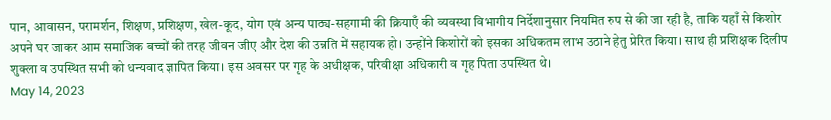पान, आवासन, परामर्शन, शिक्षण, प्रशिक्षण, खेल-कूद, योग एवं अन्य पाठ्य-सहगामी की क्रियाएँ की व्यवस्था विभागीय निर्देशानुसार नियमित रुप से की जा रही है, ताकि यहाँ से किशोर अपने घर जाकर आम समाजिक बच्चों की तरह जीवन जीए और देश की उन्नति में सहायक हो। उन्होंने किशोरों को इसका अधिकतम लाभ उठाने हेतु प्रेरित किया। साथ ही प्रशिक्षक दिलीप शुक्ला व उपस्थित सभी को धन्यवाद ज्ञापित किया। इस अवसर पर गृह के अधीक्षक, परिवीक्षा अधिकारी व गृह पिता उपस्थित थे।
May 14, 2023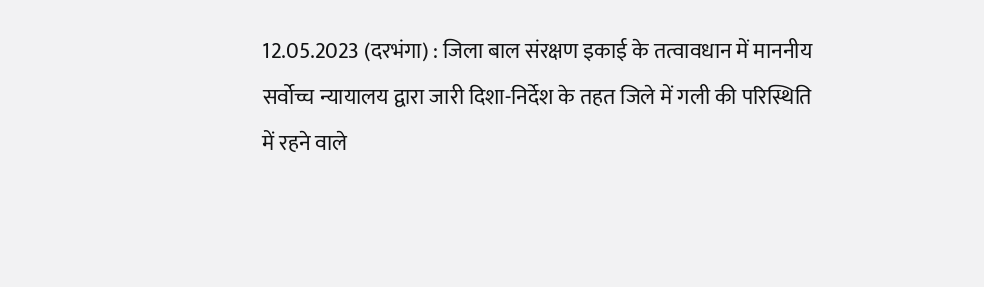12.05.2023 (दरभंगा) : जिला बाल संरक्षण इकाई के तत्वावधान में माननीय सर्वोच्च न्यायालय द्वारा जारी दिशा-निर्देश के तहत जिले में गली की परिस्थिति में रहने वाले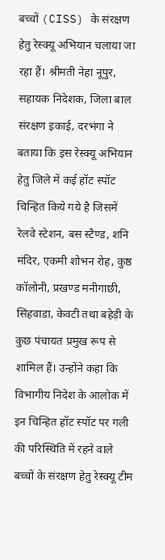बच्चों (CISS) के संरक्षण हेतु रेस्क्यू अभियान चलाया जा रहा हैं। श्रीमती नेहा नूपुर, सहायक निदेशक, जिला बाल संरक्षण इकाई, दरभंगा ने बताया कि इस रेस्क्यू अभियान हेतु जिले में कई हॉट स्पॉट चिन्हित किये गये है जिसमें रेलवे स्टेशन, बस स्टैण्ड, शनि मंदिर, एकमी शोभन रोह, कुष्ठ कॉलोनी, प्रखण्ड मनीगाछी, सिंहवाडा, केवटी तथा बहेड़ी के कुछ पंचायत प्रमुख रूप से शामिल हैं। उन्होंने कहा कि विभागीय निदेश के आलोक में इन चिन्हित हॉट स्पॉट पर गली की परिस्थिति में रहने वाले बच्चों के संरक्षण हेतु रेस्क्यू टीम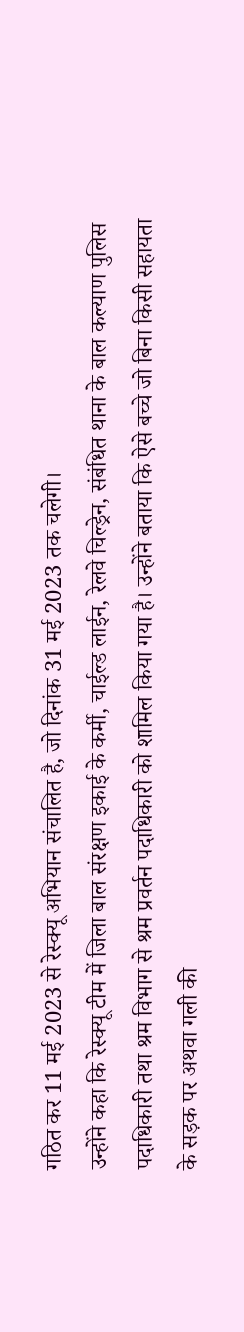गठित कर 11 मई 2023 से रेस्क्यू अभियान संचालित है, जो दिनांक 31 मई 2023 तक चलेगी।
उन्होंने कहा कि रेस्क्यू टीम में जिला बाल संरक्षण इकाई के कर्मी, चाईल्ड लाईन, रेलवे चिल्ड्रेन, संबंधित थाना के बाल कल्याण पुलिस पदाधिकारी तथा श्रम विभाग से श्रम प्रवर्तन पदाधिकारी को शामिल किया गया है। उन्होंने बताया कि ऐसे बच्चे जो बिना किसी सहायता के सड़क पर अथवा गली की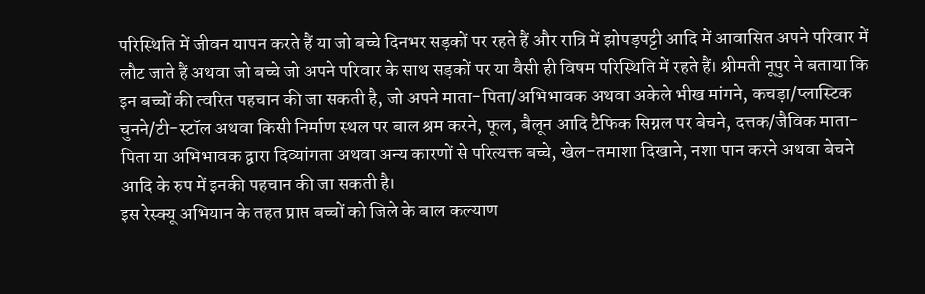परिस्थिति में जीवन यापन करते हैं या जो बच्चे दिनभर सड़कों पर रहते हैं और रात्रि में झोपड़पट्टी आदि में आवासित अपने परिवार में लौट जाते हैं अथवा जो बच्चे जो अपने परिवार के साथ सड़कों पर या वैसी ही विषम परिस्थिति में रहते हैं। श्रीमती नूपुर ने बताया कि इन बच्चों की त्वरित पहचान की जा सकती है, जो अपने माता-पिता/अभिभावक अथवा अकेले भीख मांगने, कचड़ा/प्लास्टिक चुनने/टी-स्टॉल अथवा किसी निर्माण स्थल पर बाल श्रम करने, फूल, बैलून आदि टैफिक सिग्नल पर बेचने, दत्तक/जैविक माता-पिता या अभिभावक द्वारा दिव्यांगता अथवा अन्य कारणों से परित्यक्त बच्चे, खेल-तमाशा दिखाने, नशा पान करने अथवा बेचने आदि के रुप में इनकी पहचान की जा सकती है।
इस रेस्क्यू अभियान के तहत प्राप्त बच्चों को जिले के बाल कल्याण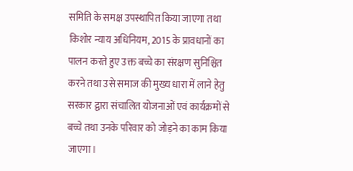समिति के समक्ष उपस्थापित किया जाएगा तथा किशोर न्याय अधिनियम, 2015 के प्रावधानों का पालन करते हुए उक्त बच्चे का संरक्षण सुनिश्चित करने तथा उसे समाज की मुख्य धारा में लाने हेतु सरकार द्वारा संचालित योजनाओं एवं कार्यक्रमों से बच्चे तथा उनके परिवार को जोड़ने का काम किया जाएगा।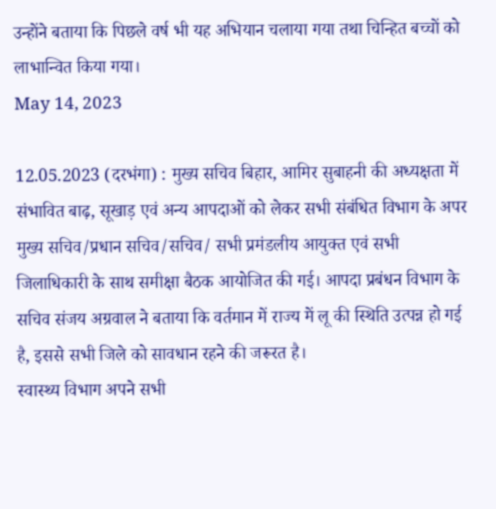उन्होंने बताया कि पिछले वर्ष भी यह अभियान चलाया गया तथा चिन्हित बच्चों को लाभान्वित किया गया।
May 14, 2023

12.05.2023 (दरभंगा) : मुख्य सचिव बिहार, आमिर सुबाहनी की अध्यक्षता में संभावित बाढ़, सूखाड़ एवं अन्य आपदाओं को लेकर सभी संबंधित विभाग के अपर मुख्य सचिव/प्रधान सचिव/सचिव/ सभी प्रमंडलीय आयुक्त एवं सभी जिलाधिकारी के साथ समीक्षा बैठक आयोजित की गई। आपदा प्रबंधन विभाग के सचिव संजय अग्रवाल ने बताया कि वर्तमान में राज्य में लू की स्थिति उत्पन्न हो गई है, इससे सभी जिले को सावधान रहने की जरूरत है।
स्वास्थ्य विभाग अपने सभी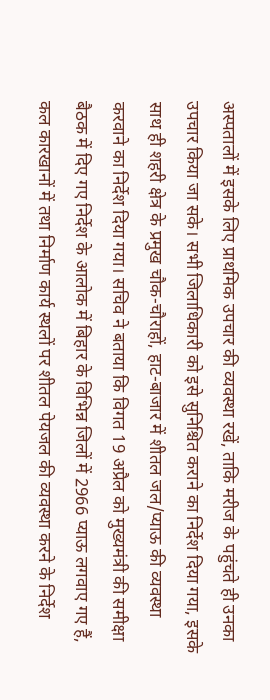अस्पतालों में इसके लिए प्राथमिक उपचार की व्यवस्था रखें, ताकि मरीज के पहुंचते ही उनका उपचार किया जा सके। सभी जिलाधिकारी को इसे सुनिश्चित कराने का निर्देश दिया गया, इसके साथ ही शहरी क्षेत्र के प्रमुख चौक-चौराहों, हाट-बाजार में शीतल जल/प्याऊ की व्यवस्था करवाने का निर्देश दिया गया। सचिव ने बताया कि विगत 19 अप्रैल को मुख्यमंत्री की समीक्षा बैठक में दिए गए निर्देश के आलोक में बिहार के विभिन्न जिलों में 2966 प्याऊ लगवाए गए हैं, कल कारखानों में तथा निर्माण कार्य स्थलों पर शीतल पेयजल की व्यवस्था करने के निर्देश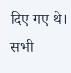दिए गए थे। सभी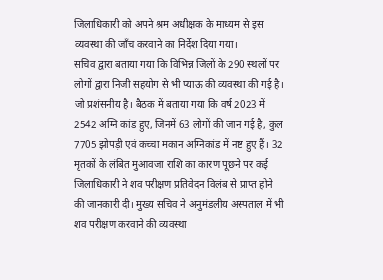जिलाधिकारी को अपने श्रम अधीक्षक के माध्यम से इस व्यवस्था की जाँच करवाने का निर्देश दिया गया।
सचिव द्वारा बताया गया कि विभिन्न जिलों के 290 स्थलों पर लोगों द्वारा निजी सहयोग से भी प्याऊ की व्यवस्था की गई है। जो प्रशंसनीय है। बैठक में बताया गया कि वर्ष 2023 में 2542 अग्नि कांड हुए, जिनमें 63 लोगों की जान गई है, कुल 7705 झोपड़ी एवं कच्चा मकान अग्निकांड में नष्ट हुए हैं। 32 मृतकों के लंबित मुआवजा राशि का कारण पूछने पर कई जिलाधिकारी ने शव परीक्षण प्रतिवेदन विलंब से प्राप्त होने की जानकारी दी। मुख्य सचिव ने अनुमंडलीय अस्पताल में भी शव परीक्षण करवाने की व्यवस्था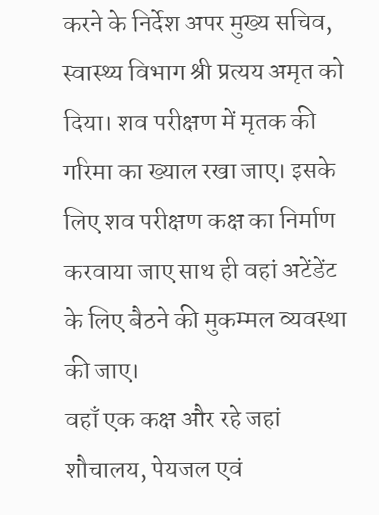करने के निर्देश अपर मुख्य सचिव, स्वास्थ्य विभाग श्री प्रत्यय अमृत को दिया। शव परीक्षण में मृतक की गरिमा का ख्याल रखा जाए। इसके लिए शव परीक्षण कक्ष का निर्माण करवाया जाए साथ ही वहां अटेंडेंट के लिए बैठने की मुकम्मल व्यवस्था की जाए।
वहाँ एक कक्ष और रहे जहां शौचालय, पेयजल एवं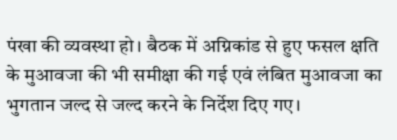पंखा की व्यवस्था हो। बैठक में अग्निकांड से हुए फसल क्षति के मुआवजा की भी समीक्षा की गई एवं लंबित मुआवजा का भुगतान जल्द से जल्द करने के निर्देश दिए गए।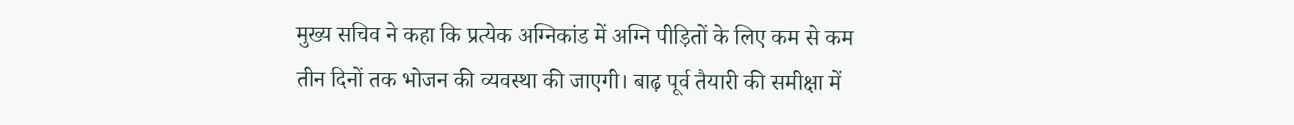मुख्य सचिव ने कहा कि प्रत्येक अग्निकांड में अग्नि पीड़ितों के लिए कम से कम तीन दिनों तक भोजन की व्यवस्था की जाएगी। बाढ़ पूर्व तैयारी की समीक्षा में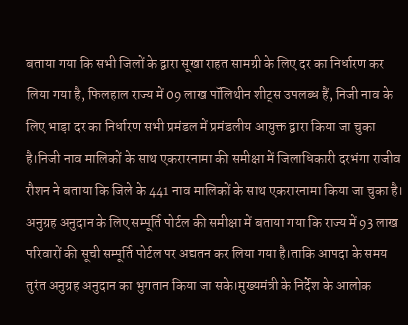बताया गया कि सभी जिलों के द्वारा सूखा राहत सामग्री के लिए दर का निर्धारण कर लिया गया है, फिलहाल राज्य में 09 लाख पॉलिथीन शीट्स उपलब्ध हैं, निजी नाव के लिए भाड़ा दर का निर्धारण सभी प्रमंडल में प्रमंडलीय आयुक्त द्वारा किया जा चुका है।निजी नाव मालिकों के साथ एकरारनामा की समीक्षा में जिलाधिकारी दरभंगा राजीव रौशन ने बताया कि जिले के 441 नाव मालिकों के साथ एकरारनामा किया जा चुका है।
अनुग्रह अनुदान के लिए सम्पूर्ति पोर्टल की समीक्षा में बताया गया कि राज्य में 93 लाख परिवारों की सूची सम्पूर्ति पोर्टल पर अद्यतन कर लिया गया है।ताकि आपदा के समय तुरंत अनुग्रह अनुदान का भुगतान किया जा सके।मुख्यमंत्री के निर्देश के आलोक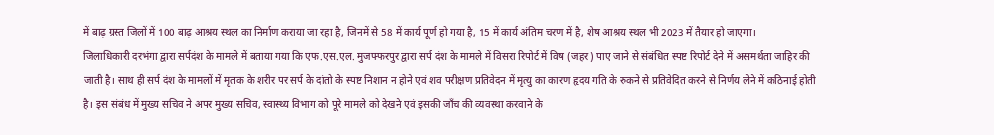में बाढ़ ग्रस्त जिलों में 100 बाढ़ आश्रय स्थल का निर्माण कराया जा रहा है, जिनमें से 58 में कार्य पूर्ण हो गया है, 15 में कार्य अंतिम चरण में है, शेष आश्रय स्थल भी 2023 में तैयार हो जाएगा।
जिलाधिकारी दरभंगा द्वारा सर्पदंश के मामले में बताया गया कि एफ.एस.एल. मुजफ्फरपुर द्वारा सर्प दंश के मामले में विसरा रिपोर्ट में विष (जहर) पाए जाने से संबंधित स्पष्ट रिपोर्ट देने में असमर्थता जाहिर की जाती है। साथ ही सर्प दंश के मामलों में मृतक के शरीर पर सर्प के दांतो के स्पष्ट निशान न होने एवं शव परीक्षण प्रतिवेदन में मृत्यु का कारण हृदय गति के रुकने से प्रतिवेदित करने से निर्णय लेने में कठिनाई होती है। इस संबंध में मुख्य सचिव ने अपर मुख्य सचिव, स्वास्थ्य विभाग को पूरे मामले को देखने एवं इसकी जाँच की व्यवस्था करवाने के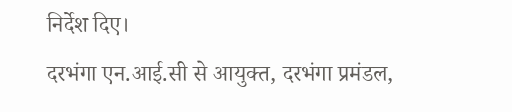निर्देश दिए।
दरभंगा एन.आई.सी से आयुक्त, दरभंगा प्रमंडल,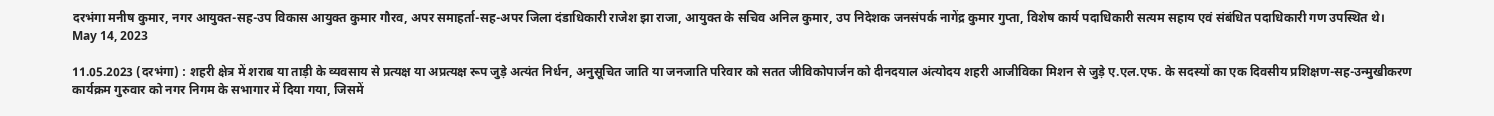दरभंगा मनीष कुमार, नगर आयुक्त-सह-उप विकास आयुक्त कुमार गौरव, अपर समाहर्ता-सह-अपर जिला दंडाधिकारी राजेश झा राजा, आयुक्त के सचिव अनिल कुमार, उप निदेशक जनसंपर्क नागेंद्र कुमार गुप्ता, विशेष कार्य पदाधिकारी सत्यम सहाय एवं संबंधित पदाधिकारी गण उपस्थित थे।
May 14, 2023

11.05.2023 (दरभंगा) : शहरी क्षेत्र में शराब या ताड़ी के व्यवसाय से प्रत्यक्ष या अप्रत्यक्ष रूप जुड़े अत्यंत निर्धन, अनुसूचित जाति या जनजाति परिवार को सतत जीविकोपार्जन को दीनदयाल अंत्योदय शहरी आजीविका मिशन से जुड़े ए.एल.एफ. के सदस्यों का एक दिवसीय प्रशिक्षण-सह-उन्मुखीकरण कार्यक्रम गुरुवार को नगर निगम के सभागार में दिया गया, जिसमें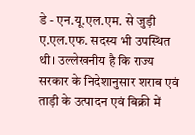डे - एन.यू.एल.एम. से जुड़ी ए.एल.एफ. सदस्य भी उपस्थित थी। उल्लेखनीय है कि राज्य सरकार के निदेशानुसार शराब एवं ताड़ी के उत्पादन एवं बिक्री में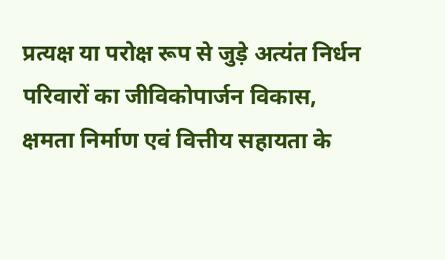प्रत्यक्ष या परोक्ष रूप से जुड़े अत्यंत निर्धन परिवारों का जीविकोपार्जन विकास, क्षमता निर्माण एवं वित्तीय सहायता के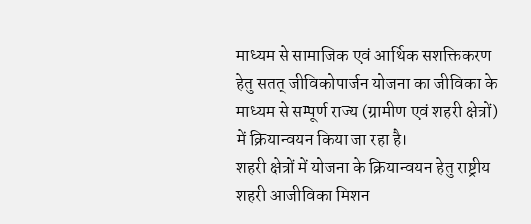माध्यम से सामाजिक एवं आर्थिक सशक्तिकरण हेतु सतत् जीविकोपार्जन योजना का जीविका के माध्यम से सम्पूर्ण राज्य (ग्रामीण एवं शहरी क्षेत्रों) में क्रियान्वयन किया जा रहा है।
शहरी क्षेत्रों में योजना के क्रियान्वयन हेतु राष्ट्रीय शहरी आजीविका मिशन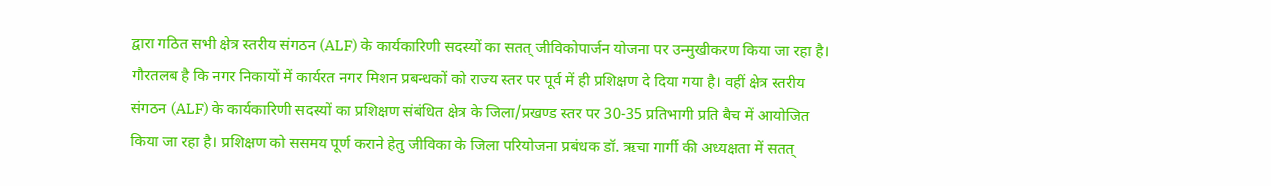द्वारा गठित सभी क्षेत्र स्तरीय संगठन (ALF) के कार्यकारिणी सदस्यों का सतत् जीविकोपार्जन योजना पर उन्मुखीकरण किया जा रहा है। गौरतलब है कि नगर निकायों में कार्यरत नगर मिशन प्रबन्धकों को राज्य स्तर पर पूर्व में ही प्रशिक्षण दे दिया गया है। वहीं क्षेत्र स्तरीय संगठन (ALF) के कार्यकारिणी सदस्यों का प्रशिक्षण संबंधित क्षेत्र के जिला/प्रखण्ड स्तर पर 30-35 प्रतिभागी प्रति बैच में आयोजित किया जा रहा है। प्रशिक्षण को ससमय पूर्ण कराने हेतु जीविका के जिला परियोजना प्रबंधक डॉ. ऋचा गार्गी की अध्यक्षता में सतत्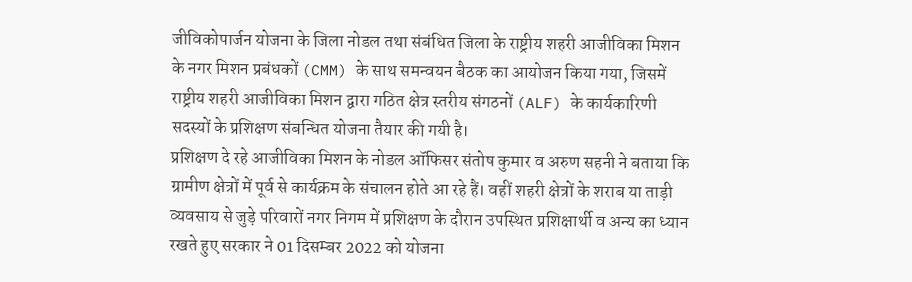जीविकोपार्जन योजना के जिला नोडल तथा संबंधित जिला के राष्ट्रीय शहरी आजीविका मिशन के नगर मिशन प्रबंधकों (CMM) के साथ समन्वयन बैठक का आयोजन किया गया, जिसमें राष्ट्रीय शहरी आजीविका मिशन द्वारा गठित क्षेत्र स्तरीय संगठनों (ALF) के कार्यकारिणी सदस्यों के प्रशिक्षण संबन्धित योजना तैयार की गयी है।
प्रशिक्षण दे रहे आजीविका मिशन के नोडल ऑफिसर संतोष कुमार व अरुण सहनी ने बताया कि ग्रामीण क्षेत्रों में पूर्व से कार्यक्रम के संचालन होते आ रहे हैं। वहीं शहरी क्षेत्रों के शराब या ताड़ी व्यवसाय से जुड़े परिवारों नगर निगम में प्रशिक्षण के दौरान उपस्थित प्रशिक्षार्थी व अन्य का ध्यान रखते हुए सरकार ने 01 दिसम्बर 2022 को योजना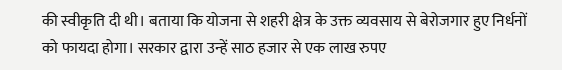की स्वीकृति दी थी। बताया कि योजना से शहरी क्षेत्र के उक्त व्यवसाय से बेरोजगार हुए निर्धनों को फायदा होगा। सरकार द्वारा उन्हें साठ हजार से एक लाख रुपए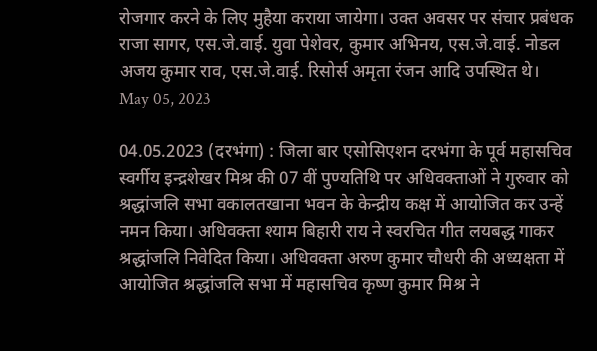रोजगार करने के लिए मुहैया कराया जायेगा। उक्त अवसर पर संचार प्रबंधक राजा सागर, एस.जे.वाई. युवा पेशेवर, कुमार अभिनय, एस.जे.वाई. नोडल अजय कुमार राव, एस.जे.वाई. रिसोर्स अमृता रंजन आदि उपस्थित थे।
May 05, 2023

04.05.2023 (दरभंगा) : जिला बार एसोसिएशन दरभंगा के पूर्व महासचिव स्वर्गीय इन्द्रशेखर मिश्र की 07 वीं पुण्यतिथि पर अधिवक्ताओं ने गुरुवार को श्रद्धांजलि सभा वकालतखाना भवन के केन्द्रीय कक्ष में आयोजित कर उन्हें नमन किया। अधिवक्ता श्याम बिहारी राय ने स्वरचित गीत लयबद्ध गाकर श्रद्धांजलि निवेदित किया। अधिवक्ता अरुण कुमार चौधरी की अध्यक्षता में आयोजित श्रद्धांजलि सभा में महासचिव कृष्ण कुमार मिश्र ने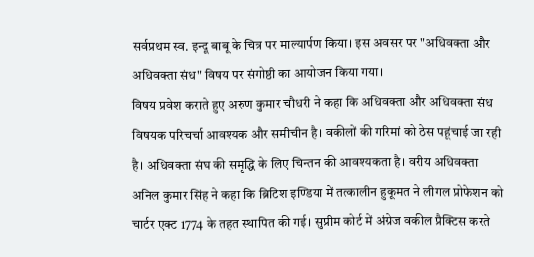सर्वप्रथम स्व. इन्दू बाबू के चित्र पर माल्यार्पण किया। इस अवसर पर "अधिवक्ता और अधिवक्ता संध" विषय पर संगोष्ठी का आयोजन किया गया।
विषय प्रवेश कराते हुए अरुण कुमार चौधरी ने कहा कि अधिवक्ता और अधिवक्ता संध विषयक परिचर्चा आवश्यक और समीचीन है। वकीलों की गरिमां को ठेस पहूंचाई जा रही है। अधिवक्ता संघ की समृद्धि के लिए चिन्तन की आवश्यकता है। वरीय अधिवक्ता अनिल कुमार सिंह ने कहा कि ब्रिटिश इण्डिया में तत्कालीन हुकूमत ने लीगल प्रोफेशन को चार्टर एक्ट 1774 के तहत स्थापित की गई। सुप्रीम कोर्ट में अंग्रेज वकील प्रैक्टिस करते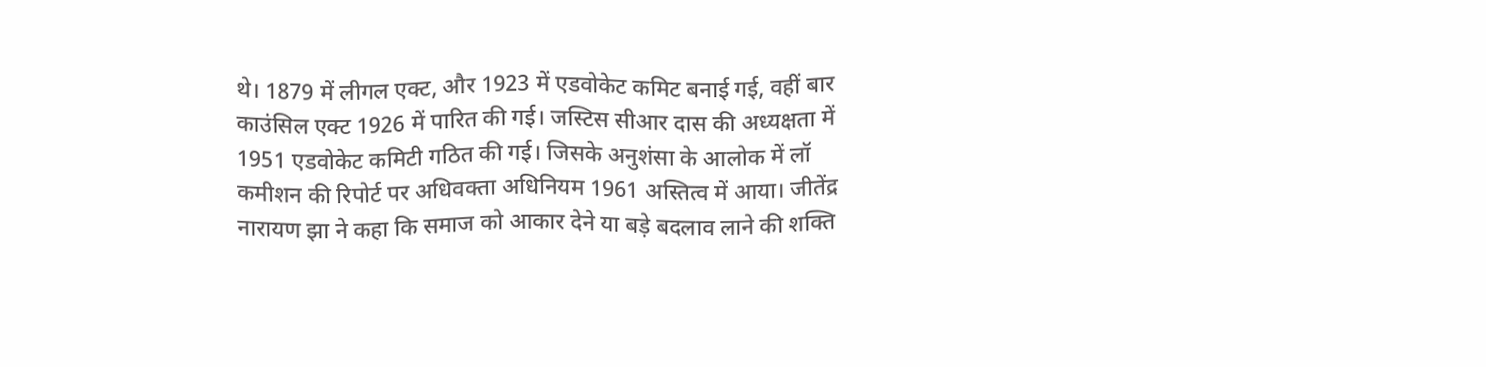थे। 1879 में लीगल एक्ट, और 1923 में एडवोकेट कमिट बनाई गई, वहीं बार काउंसिल एक्ट 1926 में पारित की गई। जस्टिस सीआर दास की अध्यक्षता में 1951 एडवोकेट कमिटी गठित की गई। जिसके अनुशंसा के आलोक में लॉ कमीशन की रिपोर्ट पर अधिवक्ता अधिनियम 1961 अस्तित्व में आया। जीतेंद्र नारायण झा ने कहा कि समाज को आकार देने या बड़े बदलाव लाने की शक्ति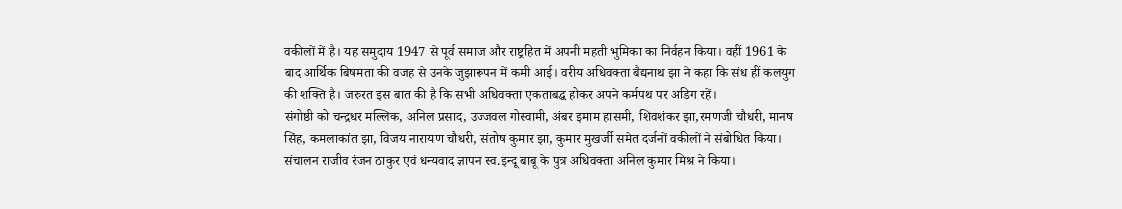वकीलों में है। यह समुदाय 1947 से पूर्व समाज और राष्ट्रहित में अपनी महती भुमिका का निर्वहन किया। वहीं 1961 के बाद आर्थिक बिषमता की वजह से उनके जुझारूपन में कमी आई। वरीय अधिवक्ता बैद्यनाथ झा ने कहा कि संध हीं कलयुग की शक्ति है। जरुरत इस बात की है कि सभी अधिवक्ता एकताबद्ध होकर अपने कर्मपथ पर अडिग रहें।
संगोष्ठी को चन्द्रधर मल्लिक, अनिल प्रसाद, उज्जवल गोस्वामी, अंबर इमाम हासमी, शिवशंकर झा,रमणजी चौधरी, मानष सिंह, कमलाकांत झा, विजय नारायण चौधरी, संतोष कुमार झा, कुमार मुखर्जी समेत दर्जनों वकीलों ने संबोधित किया। संचालन राजीव रंजन ठाकुर एवं धन्यवाद ज्ञापन स्व.इन्दू बाबू के पुत्र अधिवक्ता अनिल कुमार मिश्र ने किया।